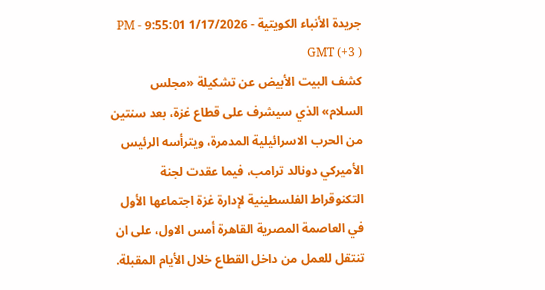جريدة الأنباء الكويتية - 1/17/2026 9:55:01 PM - GMT (+3 )
كشف البيت الأبيض عن تشكيلة «مجلس السلام» الذي سيشرف على قطاع غزة، بعد سنتين من الحرب الاسرائيلية المدمرة، ويترأسه الرئيس الأميركي دونالد ترامب، فيما عقدت لجنة التكنوقراط الفلسطينية لإدارة غزة اجتماعها الأول في العاصمة المصرية القاهرة أمس الاول، على ان تنتقل للعمل من داخل القطاع خلال الأيام المقبلة.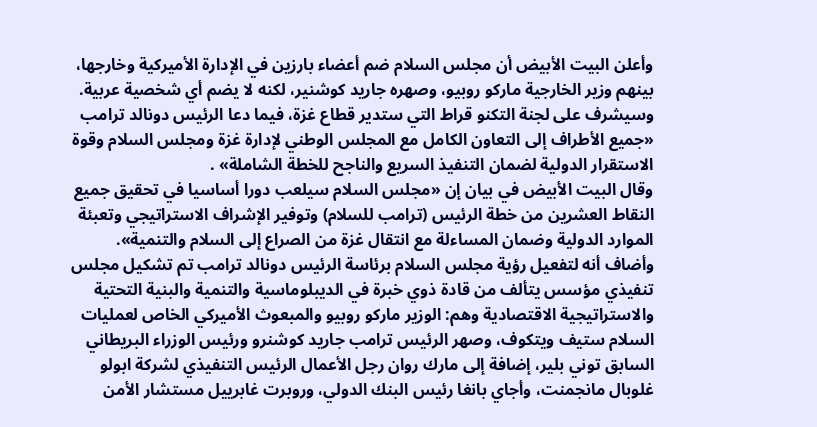وأعلن البيت الأبيض أن مجلس السلام ضم أعضاء بارزين في الإدارة الأميركية وخارجها، بينهم وزير الخارجية ماركو روبيو، وصهره جاريد كوشنير، لكنه لا يضم أي شخصية عربية. وسيشرف على لجنة التكنو قراط التي ستدير قطاع غزة، فيما دعا الرئيس دونالد ترامب «جميع الأطراف إلى التعاون الكامل مع المجلس الوطني لإدارة غزة ومجلس السلام وقوة الاستقرار الدولية لضمان التنفيذ السريع والناجح للخطة الشاملة» .
وقال البيت الأبيض في بيان إن «مجلس السلام سيلعب دورا أساسيا في تحقيق جميع النقاط العشرين من خطة الرئيس (ترامب للسلام) وتوفير الإشراف الاستراتيجي وتعبئة الموارد الدولية وضمان المساءلة مع انتقال غزة من الصراع إلى السلام والتنمية».
وأضاف أنه لتفعيل رؤية مجلس السلام برئاسة الرئيس دونالد ترامب تم تشكيل مجلس تنفيذي مؤسس يتألف من قادة ذوي خبرة في الديبلوماسية والتنمية والبنية التحتية والاستراتيجية الاقتصادية وهم: الوزير ماركو روبيو والمبعوث الأميركي الخاص لعمليات السلام ستيف ويتكوف، وصهر الرئيس ترامب جاريد كوشنرو ورئيس الوزراء البريطاني السابق توني بلير، إضافة إلى مارك روان رجل الأعمال الرئيس التنفيذي لشركة ابولو غلوبال مانجمنت، وأجاي بانغا رئيس البنك الدولي، وروبرت غابرييل مستشار الأمن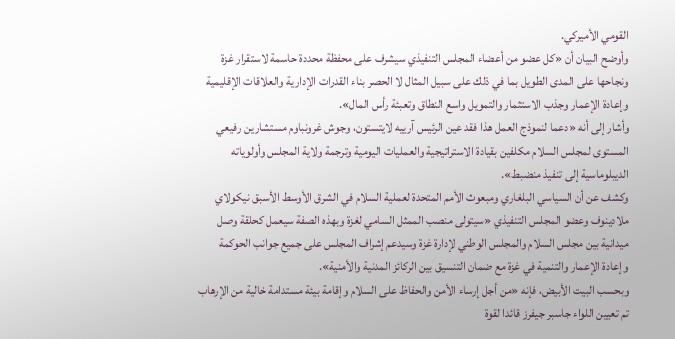القومي الأميركي.
وأوضح البيان أن «كل عضو من أعضاء المجلس التنفيذي سيشرف على محفظة محددة حاسمة لاستقرار غزة ونجاحها على المدى الطويل بما في ذلك على سبيل المثال لا الحصر بناء القدرات الإدارية والعلاقات الإقليمية وإعادة الإعمار وجذب الاستثمار والتمويل واسع النطاق وتعبئة رأس المال».
وأشار إلى أنه «دعما لنموذج العمل هذا فقد عين الرئيس آرييه لايتستون، وجوش غرونباوم مستشارين رفيعي المستوى لمجلس السلام مكلفين بقيادة الاستراتيجية والعمليات اليومية وترجمة ولاية المجلس وأولوياته الديبلوماسية إلى تنفيذ منضبط».
وكشف عن أن السياسي البلغاري ومبعوث الأمم المتحدة لعملية السلام في الشرق الأوسط الأسبق نيكولاي ملادينوف وعضو المجلس التنفيذي «سيتولى منصب الممثل السامي لغزة وبهذه الصفة سيعمل كحلقة وصل ميدانية بين مجلس السلام والمجلس الوطني لإدارة غزة وسيدعم إشراف المجلس على جميع جوانب الحوكمة وإعادة الإعمار والتنمية في غزة مع ضمان التنسيق بين الركائز المدنية والأمنية».
وبحسب البيت الأبيض، فإنه «من أجل إرساء الأمن والحفاظ على السلام وإقامة بيئة مستدامة خالية من الإرهاب تم تعيين اللواء جاسبر جيفرز قائدا لقوة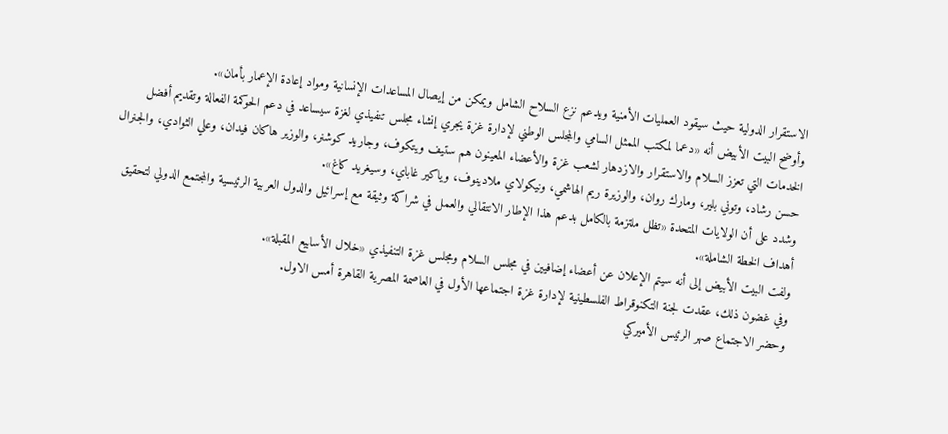الاستقرار الدولية حيث سيقود العمليات الأمنية ويدعم نزع السلاح الشامل ويمكن من إيصال المساعدات الإنسانية ومواد إعادة الإعمار بأمان».
وأوضح البيت الأبيض أنه «دعما لمكتب الممثل السامي والمجلس الوطني لإدارة غزة يجري إنشاء مجلس تنفيذي لغزة سيساعد في دعم الحوكمة الفعالة وتقديم أفضل الخدمات التي تعزز السلام والاستقرار والازدهار لشعب غزة والأعضاء المعينون هم ستيف ويتكوف، وجاريد كوشنر، والوزير هاكان فيدان، وعلي الثوادي، والجنرال حسن رشاد، وتوني بلير، ومارك روان، والوزيرة ريم الهاشمي، ونيكولاي ملادينوف، وياكير غاباي، وسيغريد كاغ».
وشدد على أن الولايات المتحدة «تظل ملتزمة بالكامل بدعم هذا الإطار الانتقالي والعمل في شراكة وثيقة مع إسرائيل والدول العربية الرئيسية والمجتمع الدولي لتحقيق أهداف الخطة الشاملة».
ولفت البيت الأبيض إلى أنه سيتم الإعلان عن أعضاء إضافيين في مجلس السلام ومجلس غزة التنفيذي «خلال الأسابيع المقبلة».
وفي غضون ذلك، عقدت لجنة التكنوقراط الفلسطينية لإدارة غزة اجتماعها الأول في العاصمة المصرية القاهرة أمس الاول.
وحضر الاجتماع صهر الرئيس الأميركي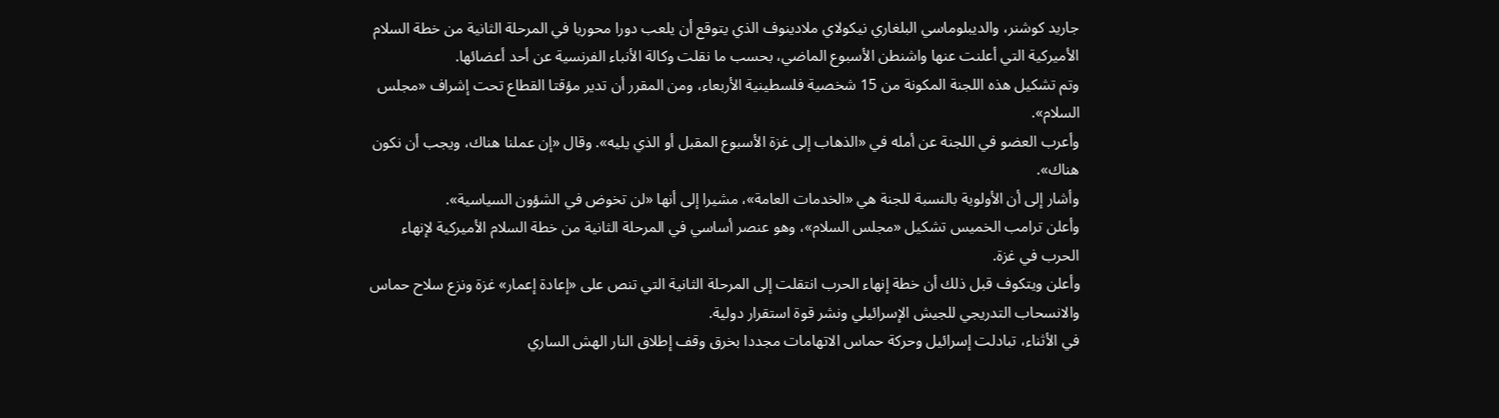جاريد كوشنر، والديبلوماسي البلغاري نيكولاي ملادينوف الذي يتوقع أن يلعب دورا محوريا في المرحلة الثانية من خطة السلام الأميركية التي أعلنت عنها واشنطن الأسبوع الماضي، بحسب ما نقلت وكالة الأنباء الفرنسية عن أحد أعضائها.
وتم تشكيل هذه اللجنة المكونة من 15 شخصية فلسطينية الأربعاء، ومن المقرر أن تدير مؤقتا القطاع تحت إشراف «مجلس السلام».
وأعرب العضو في اللجنة عن أمله في «الذهاب إلى غزة الأسبوع المقبل أو الذي يليه». وقال «إن عملنا هناك، ويجب أن نكون هناك».
وأشار إلى أن الأولوية بالنسبة للجنة هي «الخدمات العامة»، مشيرا إلى أنها «لن تخوض في الشؤون السياسية».
وأعلن ترامب الخميس تشكيل «مجلس السلام»، وهو عنصر أساسي في المرحلة الثانية من خطة السلام الأميركية لإنهاء الحرب في غزة.
وأعلن ويتكوف قبل ذلك أن خطة إنهاء الحرب انتقلت إلى المرحلة الثانية التي تنص على «إعادة إعمار» غزة ونزع سلاح حماس والانسحاب التدريجي للجيش الإسرائيلي ونشر قوة استقرار دولية.
في الأثناء، تبادلت إسرائيل وحركة حماس الاتهامات مجددا بخرق وقف إطلاق النار الهش الساري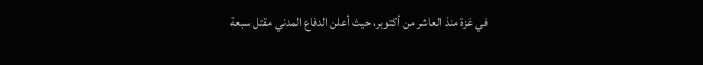في غزة منذ العاشر من أكتوبر، حيث أعلن الدفاع المدني مقتل سبعة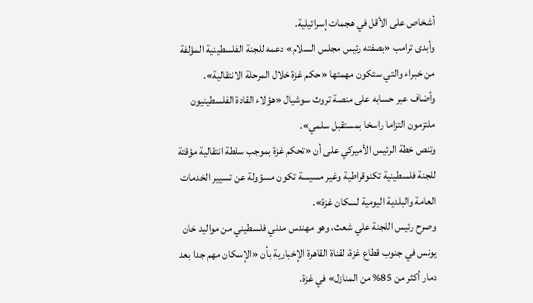أشخاص على الأقل في هجمات إسرائيلية.
وأبدى ترامب «بصفته رئيس مجلس السلام» دعمه للجنة الفلسطينية المؤلفة من خبراء والتي ستكون مهمتها «حكم غزة خلال المرحلة الانتقالية».
وأضاف عبر حسابه على منصة تروث سوشيال «هؤلاء القادة الفلسطينيون ملتزمون التزاما راسخا بمستقبل سلمي».
وتنص خطة الرئيس الأميركي على أن «تحكم غزة بموجب سلطة انتقالية مؤقتة للجنة فلسطينية تكنوقراطية وغير مسيسة تكون مسؤولة عن تسيير الخدمات العامة والبلدية اليومية لسكان غزة».
وصرح رئيس اللجنة علي شعث، وهو مهندس مدني فلسطيني من مواليد خان يونس في جنوب قطاع غزة، لقناة القاهرة الإخبارية بأن «الإسكان مهم جدا بعد دمار أكثر من 85% من المنازل» في غزة.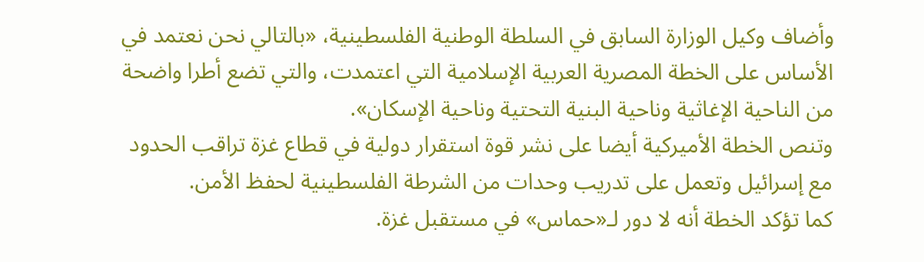وأضاف وكيل الوزارة السابق في السلطة الوطنية الفلسطينية، «بالتالي نحن نعتمد في الأساس على الخطة المصرية العربية الإسلامية التي اعتمدت، والتي تضع أطرا واضحة من الناحية الإغاثية وناحية البنية التحتية وناحية الإسكان».
وتنص الخطة الأميركية أيضا على نشر قوة استقرار دولية في قطاع غزة تراقب الحدود مع إسرائيل وتعمل على تدريب وحدات من الشرطة الفلسطينية لحفظ الأمن.
كما تؤكد الخطة أنه لا دور لـ«حماس» في مستقبل غزة.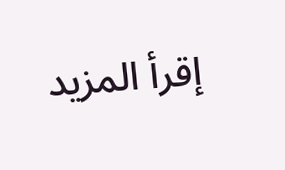إقرأ المزيد